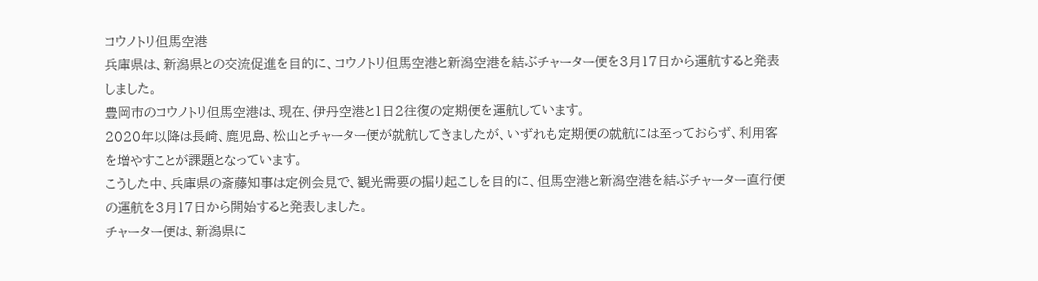コウノトリ但馬空港
兵庫県は、新潟県との交流促進を目的に、コウノトリ但馬空港と新潟空港を結ぶチャーター便を3月17日から運航すると発表しました。
豊岡市のコウノトリ但馬空港は、現在、伊丹空港と1日2往復の定期便を運航しています。
2020年以降は長崎、鹿児島、松山とチャーター便が就航してきましたが、いずれも定期便の就航には至っておらず、利用客を増やすことが課題となっています。
こうした中、兵庫県の斎藤知事は定例会見で、観光需要の掘り起こしを目的に、但馬空港と新潟空港を結ぶチャーター直行便の運航を3月17日から開始すると発表しました。
チャーター便は、新潟県に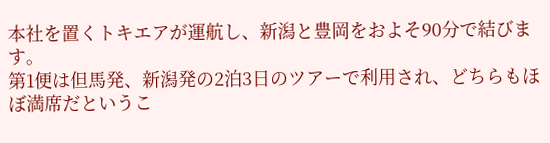本社を置くトキエアが運航し、新潟と豊岡をおよそ90分で結びます。
第1便は但馬発、新潟発の2泊3日のツアーで利用され、どちらもほぼ満席だというこ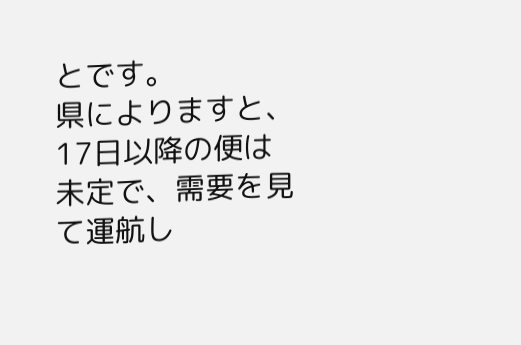とです。
県によりますと、17日以降の便は未定で、需要を見て運航し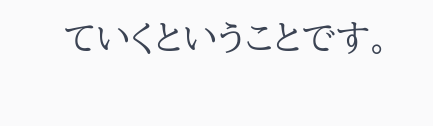ていくということです。